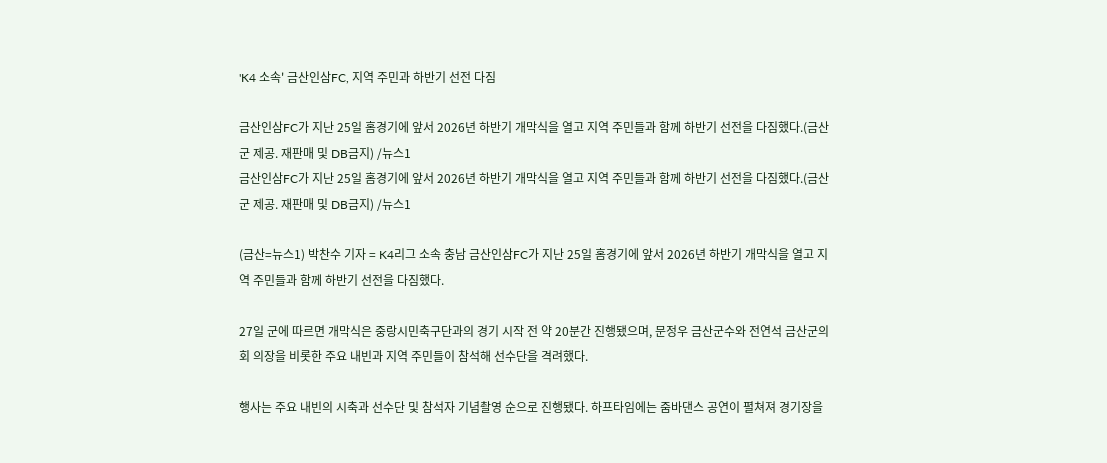'K4 소속' 금산인삼FC, 지역 주민과 하반기 선전 다짐

금산인삼FC가 지난 25일 홈경기에 앞서 2026년 하반기 개막식을 열고 지역 주민들과 함께 하반기 선전을 다짐했다.(금산군 제공. 재판매 및 DB금지) /뉴스1
금산인삼FC가 지난 25일 홈경기에 앞서 2026년 하반기 개막식을 열고 지역 주민들과 함께 하반기 선전을 다짐했다.(금산군 제공. 재판매 및 DB금지) /뉴스1

(금산=뉴스1) 박찬수 기자 = K4리그 소속 충남 금산인삼FC가 지난 25일 홈경기에 앞서 2026년 하반기 개막식을 열고 지역 주민들과 함께 하반기 선전을 다짐했다.

27일 군에 따르면 개막식은 중랑시민축구단과의 경기 시작 전 약 20분간 진행됐으며, 문정우 금산군수와 전연석 금산군의회 의장을 비롯한 주요 내빈과 지역 주민들이 참석해 선수단을 격려했다.

행사는 주요 내빈의 시축과 선수단 및 참석자 기념촬영 순으로 진행됐다. 하프타임에는 줌바댄스 공연이 펼쳐져 경기장을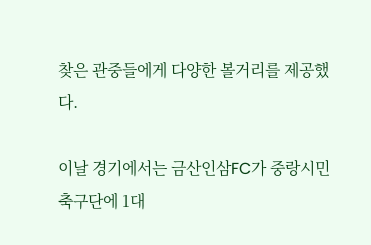찾은 관중들에게 다양한 볼거리를 제공했다.

이날 경기에서는 금산인삼FC가 중랑시민축구단에 1대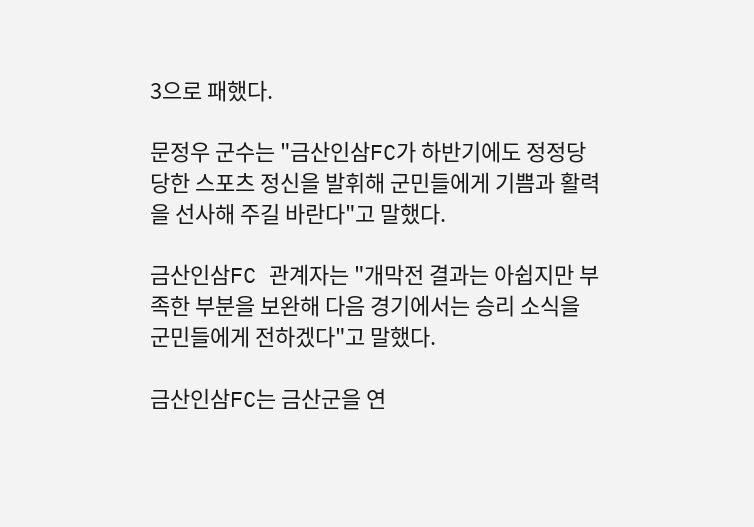3으로 패했다.

문정우 군수는 "금산인삼FC가 하반기에도 정정당당한 스포츠 정신을 발휘해 군민들에게 기쁨과 활력을 선사해 주길 바란다"고 말했다.

금산인삼FC 관계자는 "개막전 결과는 아쉽지만 부족한 부분을 보완해 다음 경기에서는 승리 소식을 군민들에게 전하겠다"고 말했다.

금산인삼FC는 금산군을 연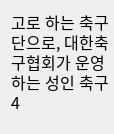고로 하는 축구단으로, 대한축구협회가 운영하는 성인 축구 4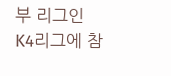부 리그인 K4리그에 참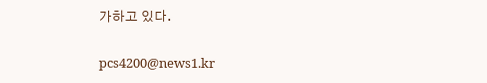가하고 있다.

pcs4200@news1.kr